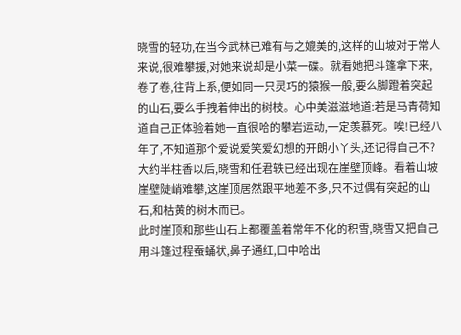晓雪的轻功,在当今武林已难有与之媲美的,这样的山坡对于常人来说,很难攀援,对她来说却是小菜一碟。就看她把斗篷拿下来,卷了卷,往背上系,便如同一只灵巧的猿猴一般,要么脚蹬着突起的山石,要么手拽着伸出的树枝。心中美滋滋地道:若是马青荷知道自己正体验着她一直很哈的攀岩运动,一定羡慕死。唉!已经八年了,不知道那个爱说爱笑爱幻想的开朗小丫头,还记得自己不?
大约半柱香以后,晓雪和任君轶已经出现在崖壁顶峰。看着山坡崖壁陡峭难攀,这崖顶居然跟平地差不多,只不过偶有突起的山石,和枯黄的树木而已。
此时崖顶和那些山石上都覆盖着常年不化的积雪,晓雪又把自己用斗篷过程蚕蛹状,鼻子通红,口中哈出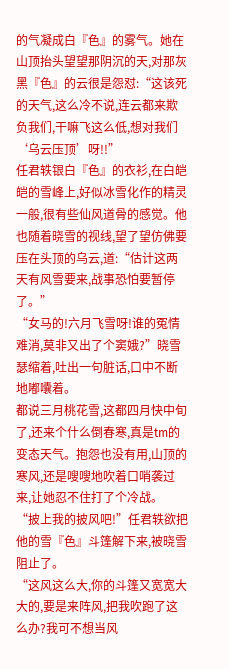的气凝成白『色』的雾气。她在山顶抬头望望那阴沉的天,对那灰黑『色』的云很是怨怼:“这该死的天气,这么冷不说,连云都来欺负我们,干嘛飞这么低,想对我们‘乌云压顶’呀!!”
任君轶银白『色』的衣衫,在白皑皑的雪峰上,好似冰雪化作的精灵一般,很有些仙风道骨的感觉。他也随着晓雪的视线,望了望仿佛要压在头顶的乌云,道:“估计这两天有风雪要来,战事恐怕要暂停了。”
“女马的!六月飞雪呀!谁的冤情难消,莫非又出了个窦娥?”晓雪瑟缩着,吐出一句脏话,口中不断地嘟囔着。
都说三月桃花雪,这都四月快中旬了,还来个什么倒春寒,真是tm的变态天气。抱怨也没有用,山顶的寒风,还是嗖嗖地吹着口哨袭过来,让她忍不住打了个冷战。
“披上我的披风吧!”任君轶欲把他的雪『色』斗篷解下来,被晓雪阻止了。
“这风这么大,你的斗篷又宽宽大大的,要是来阵风,把我吹跑了这么办?我可不想当风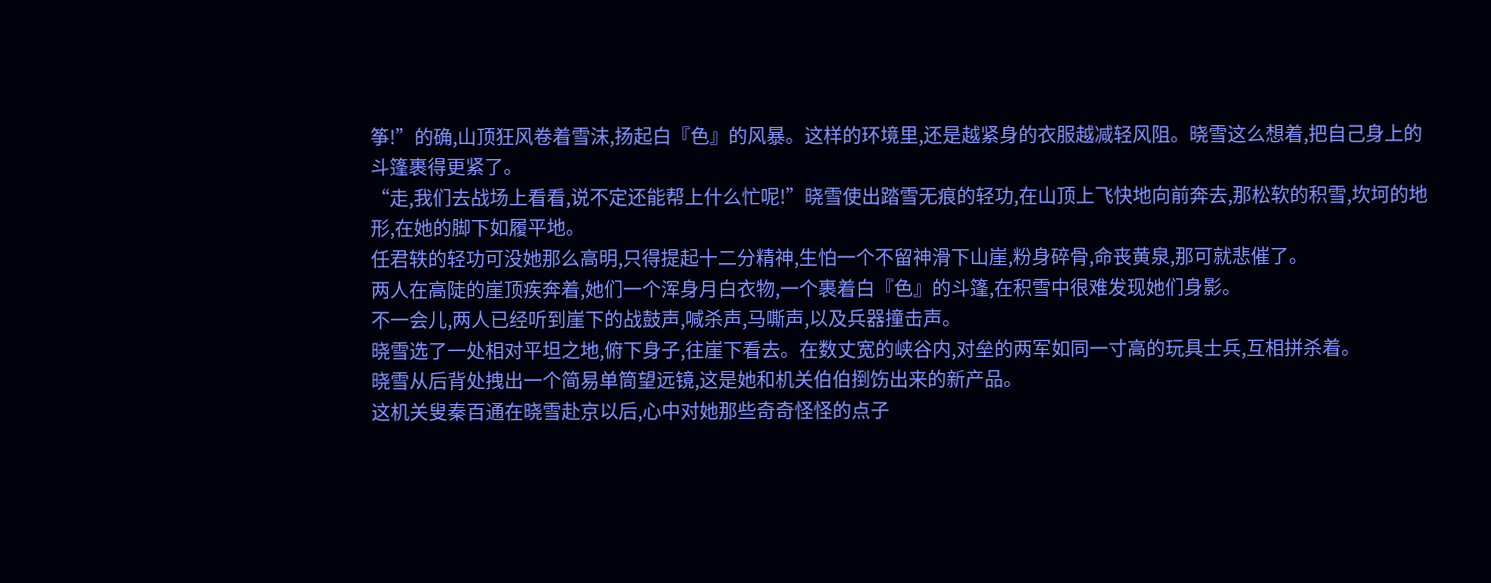筝!”的确,山顶狂风卷着雪沫,扬起白『色』的风暴。这样的环境里,还是越紧身的衣服越减轻风阻。晓雪这么想着,把自己身上的斗篷裹得更紧了。
“走,我们去战场上看看,说不定还能帮上什么忙呢!”晓雪使出踏雪无痕的轻功,在山顶上飞快地向前奔去,那松软的积雪,坎坷的地形,在她的脚下如履平地。
任君轶的轻功可没她那么高明,只得提起十二分精神,生怕一个不留神滑下山崖,粉身碎骨,命丧黄泉,那可就悲催了。
两人在高陡的崖顶疾奔着,她们一个浑身月白衣物,一个裹着白『色』的斗篷,在积雪中很难发现她们身影。
不一会儿,两人已经听到崖下的战鼓声,喊杀声,马嘶声,以及兵器撞击声。
晓雪选了一处相对平坦之地,俯下身子,往崖下看去。在数丈宽的峡谷内,对垒的两军如同一寸高的玩具士兵,互相拼杀着。
晓雪从后背处拽出一个简易单筒望远镜,这是她和机关伯伯捯饬出来的新产品。
这机关叟秦百通在晓雪赴京以后,心中对她那些奇奇怪怪的点子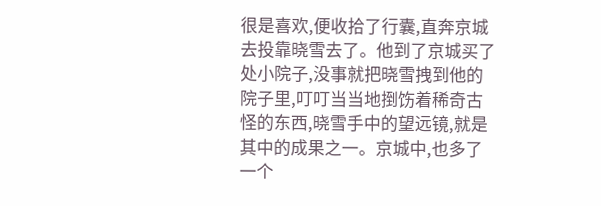很是喜欢,便收拾了行囊,直奔京城去投靠晓雪去了。他到了京城买了处小院子,没事就把晓雪拽到他的院子里,叮叮当当地捯饬着稀奇古怪的东西,晓雪手中的望远镜,就是其中的成果之一。京城中,也多了一个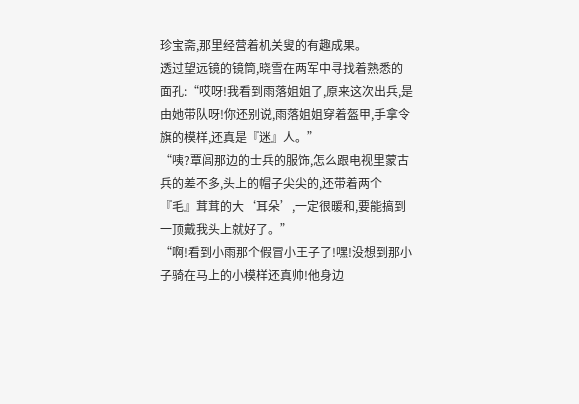珍宝斋,那里经营着机关叟的有趣成果。
透过望远镜的镜筒,晓雪在两军中寻找着熟悉的面孔:“哎呀!我看到雨落姐姐了,原来这次出兵,是由她带队呀!你还别说,雨落姐姐穿着盔甲,手拿令旗的模样,还真是『迷』人。”
“咦?覃闾那边的士兵的服饰,怎么跟电视里蒙古兵的差不多,头上的帽子尖尖的,还带着两个『毛』茸茸的大‘耳朵’,一定很暖和,要能搞到一顶戴我头上就好了。”
“啊!看到小雨那个假冒小王子了!嘿!没想到那小子骑在马上的小模样还真帅!他身边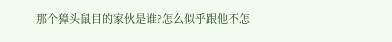那个獐头鼠目的家伙是谁?怎么似乎跟他不怎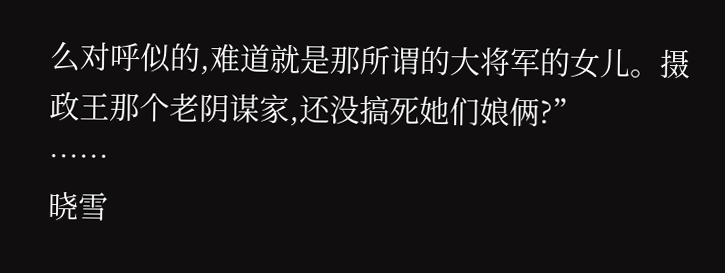么对呼似的,难道就是那所谓的大将军的女儿。摄政王那个老阴谋家,还没搞死她们娘俩?”
……
晓雪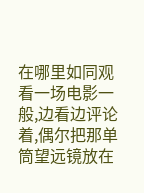在哪里如同观看一场电影一般,边看边评论着,偶尔把那单筒望远镜放在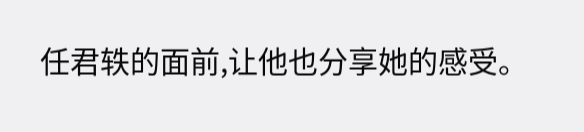任君轶的面前,让他也分享她的感受。